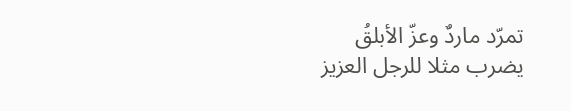تمرّد ماردٌ وعزّ الأبلقُ
يضرب مثلا للرجل العزيز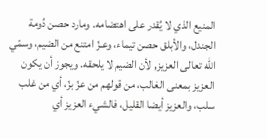المنيع الذي لا يُقدر على اهتضامه. ومارد حصن دُومة الجندل، والأبلق حصن تيماء، وعـزّ امتنع من الضيم، وسمّي الله تعالى العزيز, لأن الضيم لا يلحقه. ويجوز أن يكون العزيز بمعنى الغالب، من قولهم من عزّ بزّ، أي من غلب سلب، والعزيز أيضا القليل، فالشيء العزيز أي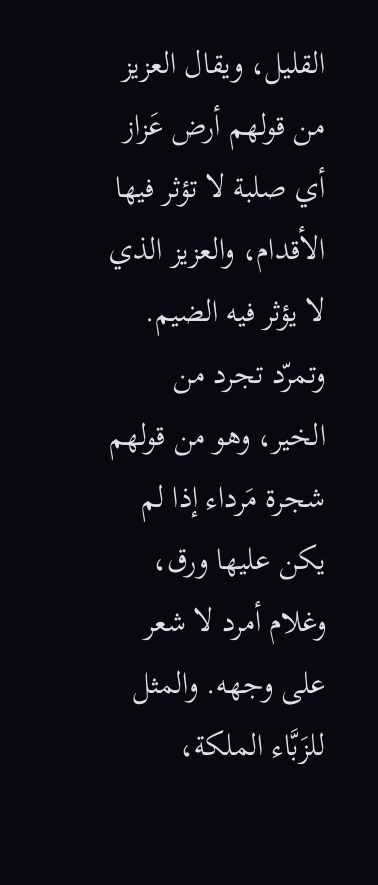القليل، ويقال العزيز من قولهم أرض عَزاز أي صلبة لا تؤثر فيها الأقدام، والعزيز الذي لا يؤثر فيه الضيم. وتمرّد تجرد من الخير، وهو من قولهم شجرة مَرداء إذا لم يكن عليها ورق، وغلام أمرد لا شعر على وجهه. والمثل للزَبَّاء الملكة،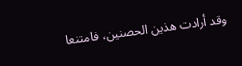وقد أرادت هذين الحصنين، فامتنعا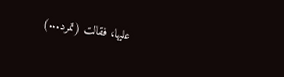عليها، فقالت (تمرد...)